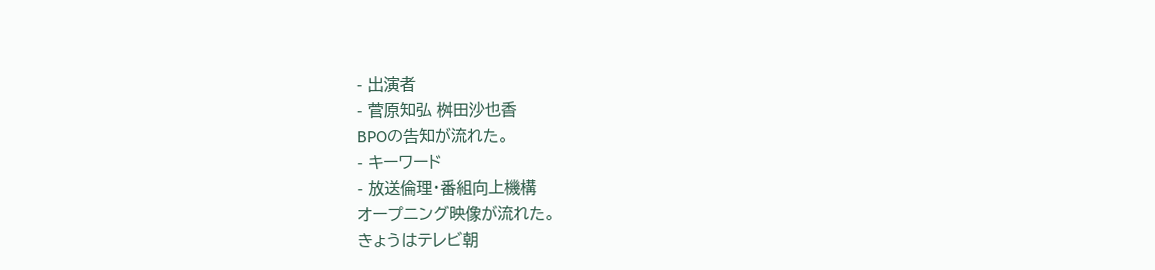- 出演者
- 菅原知弘 桝田沙也香
BPOの告知が流れた。
- キーワード
- 放送倫理・番組向上機構
オープニング映像が流れた。
きょうはテレビ朝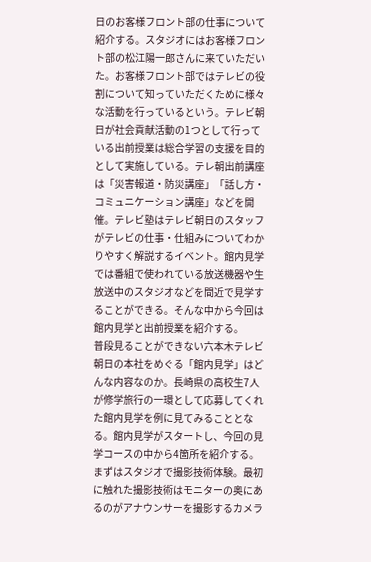日のお客様フロント部の仕事について紹介する。スタジオにはお客様フロント部の松江陽一郎さんに来ていただいた。お客様フロント部ではテレビの役割について知っていただくために様々な活動を行っているという。テレビ朝日が社会貢献活動の1つとして行っている出前授業は総合学習の支援を目的として実施している。テレ朝出前講座は「災害報道・防災講座」「話し方・コミュニケーション講座」などを開催。テレビ塾はテレビ朝日のスタッフがテレビの仕事・仕組みについてわかりやすく解説するイベント。館内見学では番組で使われている放送機器や生放送中のスタジオなどを間近で見学することができる。そんな中から今回は館内見学と出前授業を紹介する。
普段見ることができない六本木テレビ朝日の本社をめぐる「館内見学」はどんな内容なのか。長崎県の高校生7人が修学旅行の一環として応募してくれた館内見学を例に見てみることとなる。館内見学がスタートし、今回の見学コースの中から4箇所を紹介する。まずはスタジオで撮影技術体験。最初に触れた撮影技術はモニターの奥にあるのがアナウンサーを撮影するカメラ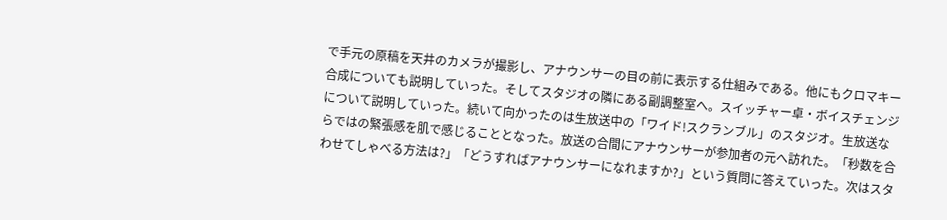で手元の原稿を天井のカメラが撮影し、アナウンサーの目の前に表示する仕組みである。他にもクロマキー合成についても説明していった。そしてスタジオの隣にある副調整室へ。スイッチャー卓・ボイスチェンジについて説明していった。続いて向かったのは生放送中の「ワイド!スクランブル」のスタジオ。生放送ならではの緊張感を肌で感じることとなった。放送の合間にアナウンサーが参加者の元へ訪れた。「秒数を合わせてしゃべる方法は?」「どうすればアナウンサーになれますか?」という質問に答えていった。次はスタ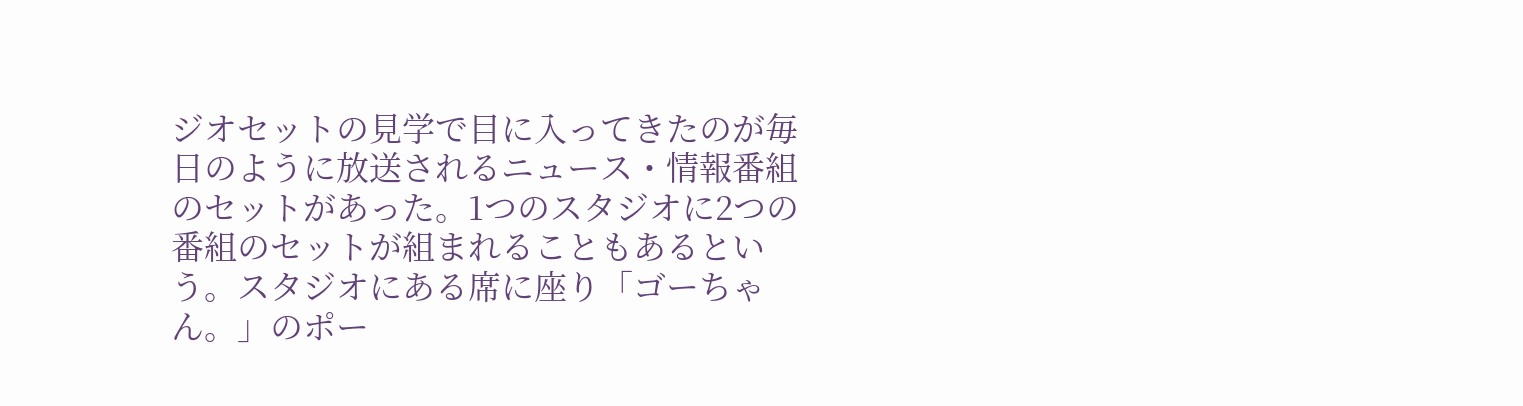ジオセットの見学で目に入ってきたのが毎日のように放送されるニュース・情報番組のセットがあった。1つのスタジオに2つの番組のセットが組まれることもあるという。スタジオにある席に座り「ゴーちゃん。」のポー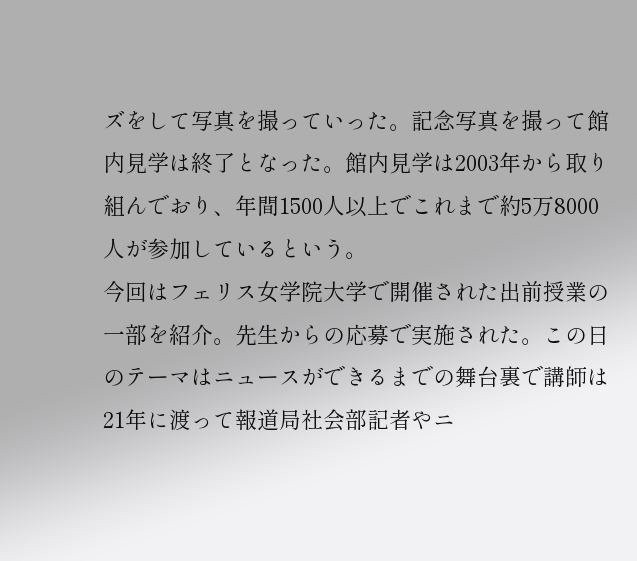ズをして写真を撮っていった。記念写真を撮って館内見学は終了となった。館内見学は2003年から取り組んでおり、年間1500人以上でこれまで約5万8000人が参加しているという。
今回はフェリス女学院大学で開催された出前授業の一部を紹介。先生からの応募で実施された。この日のテーマはニュースができるまでの舞台裏で講師は21年に渡って報道局社会部記者やニ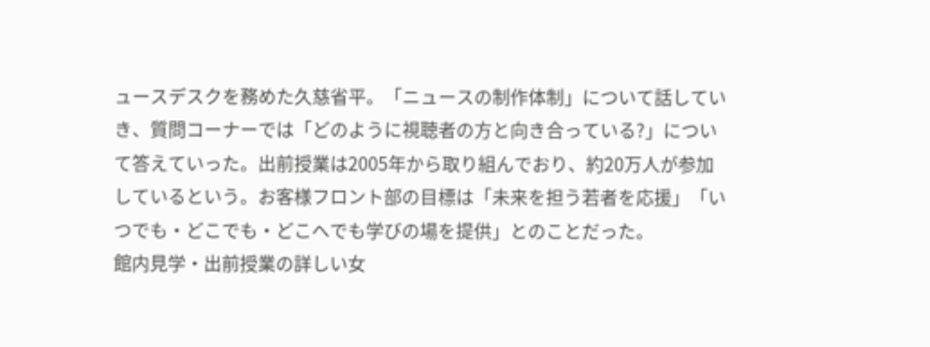ュースデスクを務めた久慈省平。「ニュースの制作体制」について話していき、質問コーナーでは「どのように視聴者の方と向き合っている?」について答えていった。出前授業は2005年から取り組んでおり、約20万人が参加しているという。お客様フロント部の目標は「未来を担う若者を応援」「いつでも・どこでも・どこへでも学びの場を提供」とのことだった。
館内見学・出前授業の詳しい女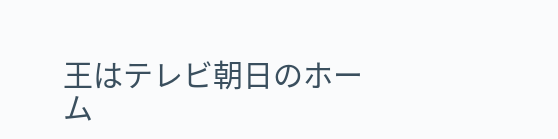王はテレビ朝日のホーム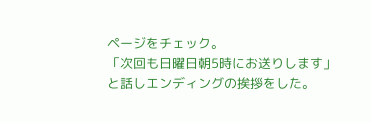ページをチェック。
「次回も日曜日朝5時にお送りします」と話しエンディングの挨拶をした。